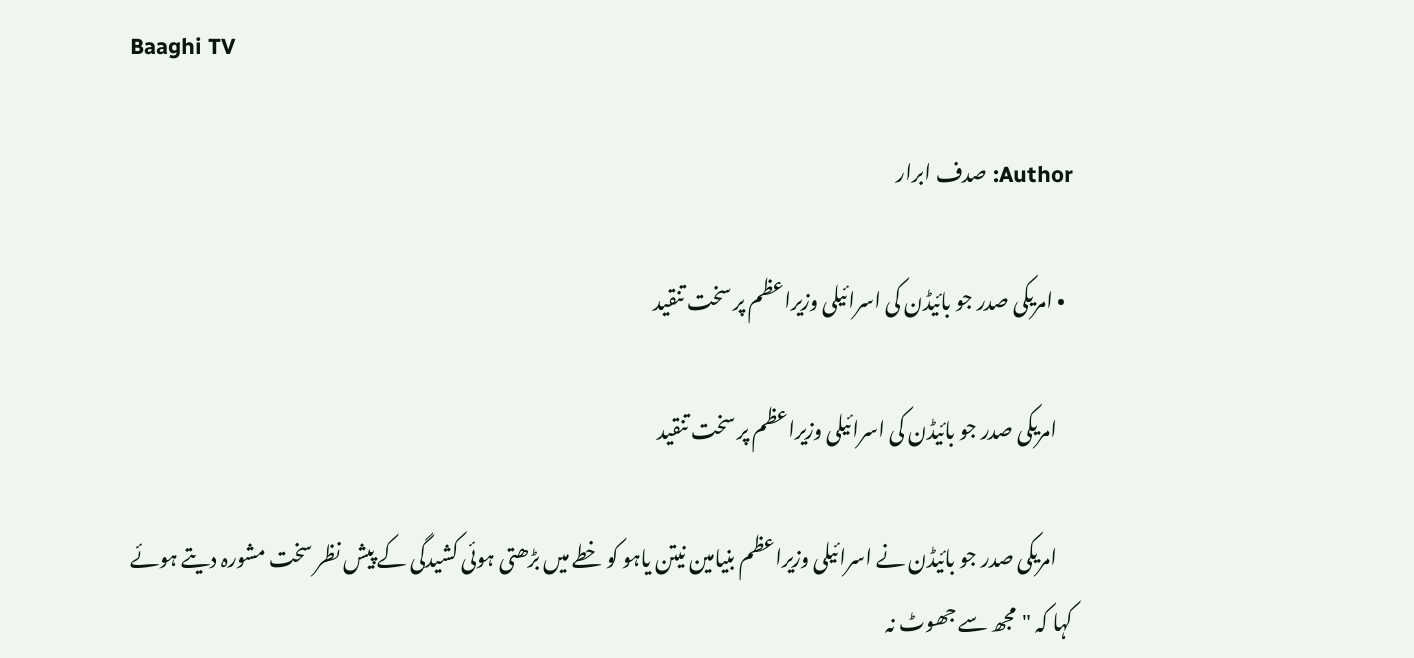Baaghi TV

Author: صدف ابرار

  • امریکی صدر جو بائیڈن کی اسرائیلی وزیراعظم پر سخت تنقید

    امریکی صدر جو بائیڈن کی اسرائیلی وزیراعظم پر سخت تنقید

    امریکی صدر جو بائیڈن نے اسرائیلی وزیراعظم بنیامین نیتن یاہو کو خطے میں بڑھتی ہوئی کشیدگی کے پیش نظر سخت مشورہ دیتے ہوئے کہا کہ "مجھ سے جھوٹ نہ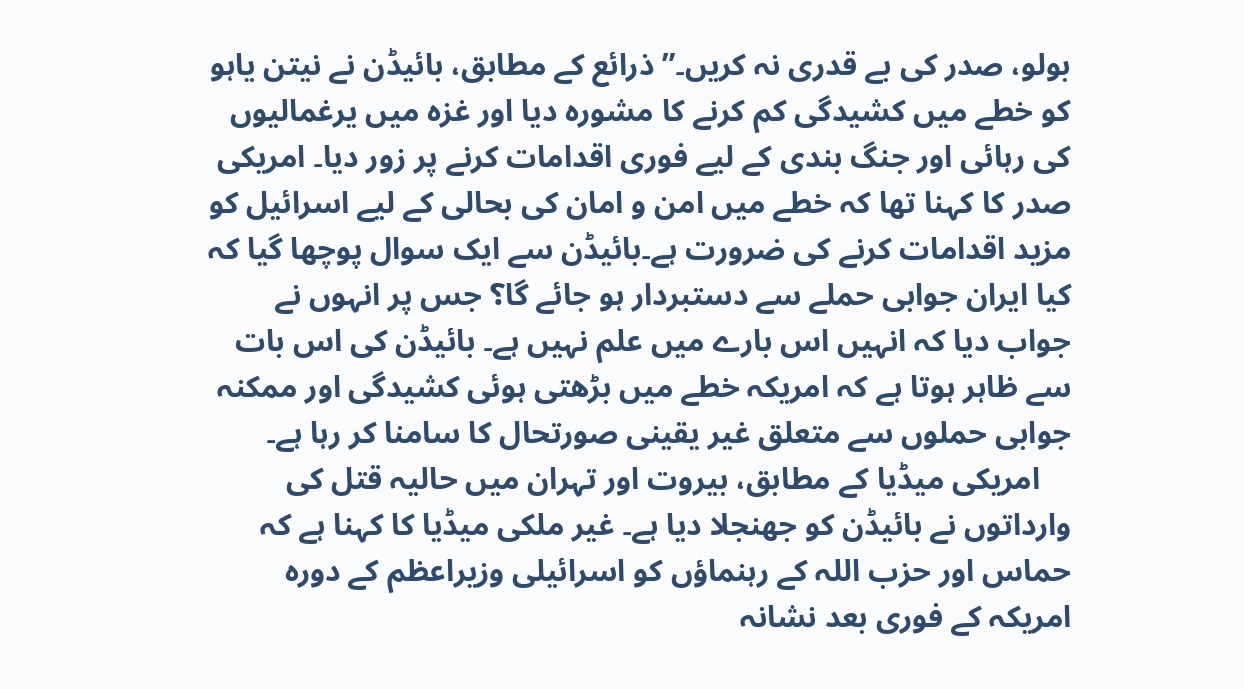بولو، صدر کی بے قدری نہ کریں۔” ذرائع کے مطابق، بائیڈن نے نیتن یاہو کو خطے میں کشیدگی کم کرنے کا مشورہ دیا اور غزہ میں یرغمالیوں کی رہائی اور جنگ بندی کے لیے فوری اقدامات کرنے پر زور دیا۔ امریکی صدر کا کہنا تھا کہ خطے میں امن و امان کی بحالی کے لیے اسرائیل کو مزید اقدامات کرنے کی ضرورت ہے۔بائیڈن سے ایک سوال پوچھا گیا کہ کیا ایران جوابی حملے سے دستبردار ہو جائے گا؟ جس پر انہوں نے جواب دیا کہ انہیں اس بارے میں علم نہیں ہے۔ بائیڈن کی اس بات سے ظاہر ہوتا ہے کہ امریکہ خطے میں بڑھتی ہوئی کشیدگی اور ممکنہ جوابی حملوں سے متعلق غیر یقینی صورتحال کا سامنا کر رہا ہے۔
    امریکی میڈیا کے مطابق، بیروت اور تہران میں حالیہ قتل کی وارداتوں نے بائیڈن کو جھنجلا دیا ہے۔ غیر ملکی میڈیا کا کہنا ہے کہ حماس اور حزب اللہ کے رہنماؤں کو اسرائیلی وزیراعظم کے دورہ امریکہ کے فوری بعد نشانہ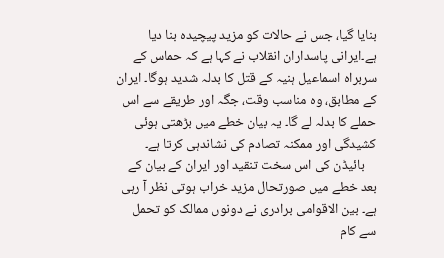بنایا گیا، جس نے حالات کو مزید پیچیدہ بنا دیا ہے۔ایرانی پاسداران انقلاب نے کہا ہے کہ حماس کے سربراہ اسماعیل ہنیہ کے قتل کا بدلہ شدید ہوگا۔ ایران کے مطابق، وہ مناسب وقت، جگہ اور طریقے سے اس حملے کا بدلہ لے گا۔ یہ بیان خطے میں بڑھتی ہوئی کشیدگی اور ممکنہ تصادم کی نشاندہی کرتا ہے۔
    بائیڈن کی اس سخت تنقید اور ایران کے بیان کے بعد خطے میں صورتحال مزید خراب ہوتی نظر آ رہی ہے۔ بین الاقوامی برادری نے دونوں ممالک کو تحمل سے کام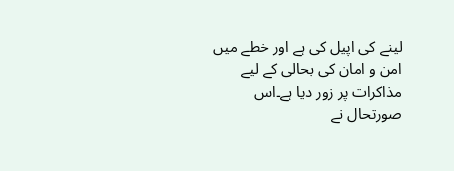لینے کی اپیل کی ہے اور خطے میں امن و امان کی بحالی کے لیے مذاکرات پر زور دیا ہے۔اس صورتحال نے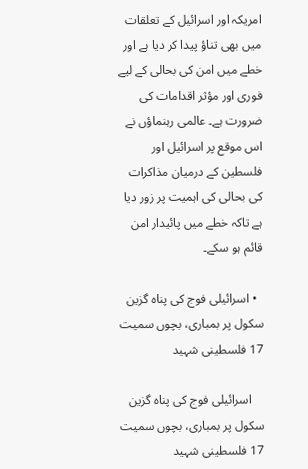امریکہ اور اسرائیل کے تعلقات میں بھی تناؤ پیدا کر دیا ہے اور خطے میں امن کی بحالی کے لیے فوری اور مؤثر اقدامات کی ضرورت ہے۔ عالمی رہنماؤں نے اس موقع پر اسرائیل اور فلسطین کے درمیان مذاکرات کی بحالی کی اہمیت پر زور دیا ہے تاکہ خطے میں پائیدار امن قائم ہو سکے۔

  • اسرائیلی فوج کی پناہ گزین سکول پر بمباری، بچوں سمیت 17 فلسطینی شہید

    اسرائیلی فوج کی پناہ گزین سکول پر بمباری، بچوں سمیت 17 فلسطینی شہید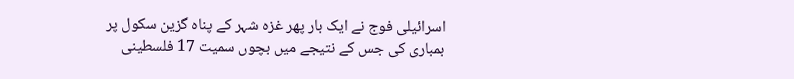اسرائیلی فوج نے ایک بار پھر غزہ شہر کے پناہ گزین سکول پر بمباری کی جس کے نتیجے میں بچوں سمیت 17 فلسطینی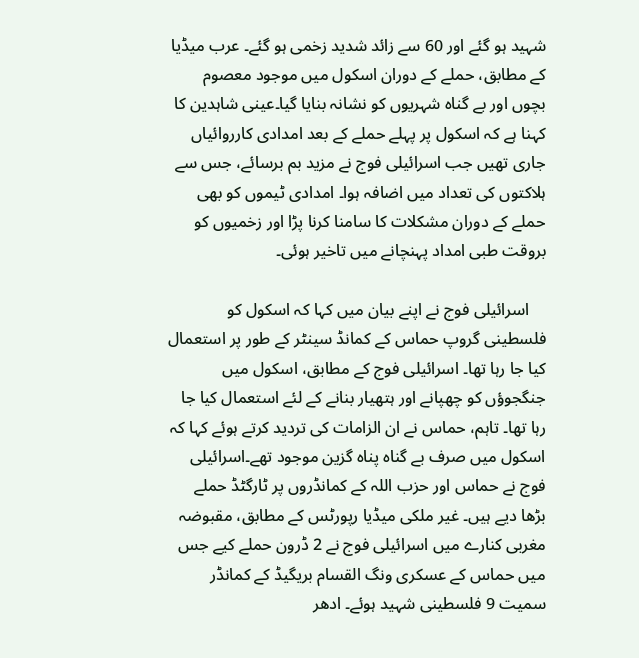شہید ہو گئے اور 60 سے زائد شدید زخمی ہو گئے۔ عرب میڈیا کے مطابق، حملے کے دوران اسکول میں موجود معصوم بچوں اور بے گناہ شہریوں کو نشانہ بنایا گیا۔عینی شاہدین کا کہنا ہے کہ اسکول پر پہلے حملے کے بعد امدادی کارروائیاں جاری تھیں جب اسرائیلی فوج نے مزید بم برسائے، جس سے ہلاکتوں کی تعداد میں اضافہ ہوا۔ امدادی ٹیموں کو بھی حملے کے دوران مشکلات کا سامنا کرنا پڑا اور زخمیوں کو بروقت طبی امداد پہنچانے میں تاخیر ہوئی۔

    اسرائیلی فوج نے اپنے بیان میں کہا کہ اسکول کو فلسطینی گروپ حماس کے کمانڈ سینٹر کے طور پر استعمال کیا جا رہا تھا۔ اسرائیلی فوج کے مطابق، اسکول میں جنگجوؤں کو چھپانے اور ہتھیار بنانے کے لئے استعمال کیا جا رہا تھا۔ تاہم، حماس نے ان الزامات کی تردید کرتے ہوئے کہا کہ اسکول میں صرف بے گناہ پناہ گزین موجود تھے۔اسرائیلی فوج نے حماس اور حزب اللہ کے کمانڈروں پر ٹارگٹڈ حملے بڑھا دیے ہیں۔ غیر ملکی میڈیا رپورٹس کے مطابق، مقبوضہ مغربی کنارے میں اسرائیلی فوج نے 2 ڈرون حملے کیے جس میں حماس کے عسکری ونگ القسام بریگیڈ کے کمانڈر سمیت 9 فلسطینی شہید ہوئے۔ ادھر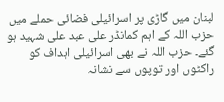لبنان میں گاڑی پر اسرائیلی فضائی حملے میں حزب اللہ کے اہم کمانڈر علی عبد علی شہید ہو گئے۔ حزب اللہ نے بھی اسرائیلی اہداف کو راکٹوں اور توپوں سے نشانہ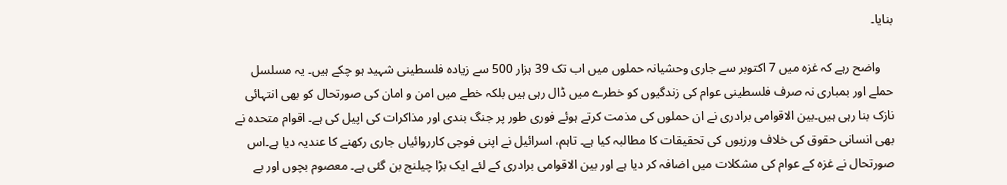بنایا۔

    واضح رہے کہ غزہ میں 7 اکتوبر سے جاری وحشیانہ حملوں میں اب تک 39 ہزار 500 سے زیادہ فلسطینی شہید ہو چکے ہیں۔ یہ مسلسل حملے اور بمباری نہ صرف فلسطینی عوام کی زندگیوں کو خطرے میں ڈال رہی ہیں بلکہ خطے میں امن و امان کی صورتحال کو بھی انتہائی نازک بنا رہی ہیں۔بین الاقوامی برادری نے ان حملوں کی مذمت کرتے ہوئے فوری طور پر جنگ بندی اور مذاکرات کی اپیل کی ہے۔ اقوام متحدہ نے بھی انسانی حقوق کی خلاف ورزیوں کی تحقیقات کا مطالبہ کیا ہے۔ تاہم، اسرائیل نے اپنی فوجی کارروائیاں جاری رکھنے کا عندیہ دیا ہے۔اس صورتحال نے غزہ کے عوام کی مشکلات میں اضافہ کر دیا ہے اور بین الاقوامی برادری کے لئے ایک بڑا چیلنج بن گئی ہے۔ معصوم بچوں اور بے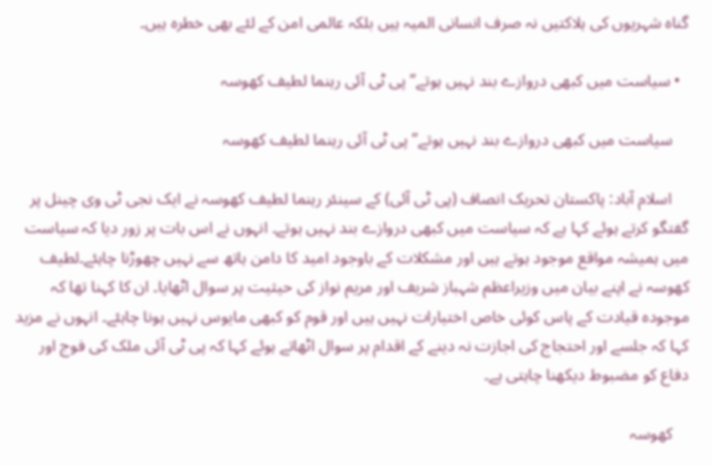گناہ شہریوں کی ہلاکتیں نہ صرف انسانی المیہ ہیں بلکہ عالمی امن کے لئے بھی خطرہ ہیں۔

  • سیاست میں کبھی دروازے بند نہیں ہوتے” پی ٹی آئی رہنما لطیف کھوسہ

    سیاست میں کبھی دروازے بند نہیں ہوتے” پی ٹی آئی رہنما لطیف کھوسہ

    اسلام آباد: پاکستان تحریک انصاف (پی ٹی آئی) کے سینئر رہنما لطیف کھوسہ نے ایک نجی ٹی وی چینل پر گفتگو کرتے ہوئے کہا ہے کہ سیاست میں کبھی دروازے بند نہیں ہوتے۔ انہوں نے اس بات پر زور دیا کہ سیاست میں ہمیشہ مواقع موجود ہوتے ہیں اور مشکلات کے باوجود امید کا دامن ہاتھ سے نہیں چھوڑنا چاہئے۔لطیف کھوسہ نے اپنے بیان میں وزیراعظم شہباز شریف اور مریم نواز کی حیثیت پر سوال اٹھایا۔ ان کا کہنا تھا کہ موجودہ قیادت کے پاس کوئی خاص اختیارات نہیں ہیں اور قوم کو کبھی مایوس نہیں ہونا چاہئے۔ انہوں نے مزید کہا کہ جلسے اور احتجاج کی اجازت نہ دینے کے اقدام پر سوال اٹھاتے ہوئے کہا کہ پی ٹی آئی ملک کی فوج اور دفاع کو مضبوط دیکھنا چاہتی ہے۔

    کھوسہ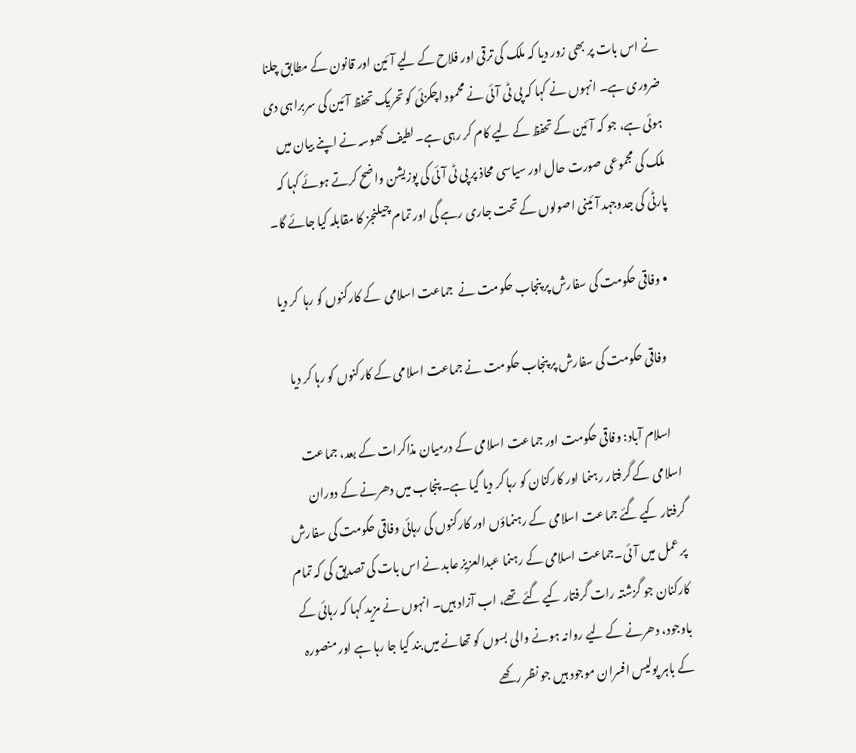نے اس بات پر بھی زور دیا کہ ملک کی ترقی اور فلاح کے لیے آئین اور قانون کے مطابق چلنا ضروری ہے۔ انہوں نے کہا کہ پی ٹی آئی نے محمود اچکزئی کو تحریک تحفظ آئین کی سربراہی دی ہوئی ہے، جو کہ آئین کے تحفظ کے لیے کام کر رہی ہے۔لطیف کھوسہ نے اپنے بیان میں ملک کی مجموعی صورت حال اور سیاسی محاذ پر پی ٹی آئی کی پوزیشن واضح کرتے ہوئے کہا کہ پارٹی کی جدوجہد آئینی اصولوں کے تحت جاری رہے گی اور تمام چیلنجز کا مقابلہ کیا جائے گا۔

  • وفاقی حکومت کی سفارش پر پنجاب حکومت نے  جماعت اسلامی  کے کارکنوں کو رہا  کر دیا

    وفاقی حکومت کی سفارش پر پنجاب حکومت نے جماعت اسلامی کے کارکنوں کو رہا کر دیا

    اسلام آباد: وفاقی حکومت اور جماعت اسلامی کے درمیان مذاکرات کے بعد، جماعت اسلامی کے گرفتار رہنما اور کارکنان کو رہا کر دیا گیا ہے۔ پنجاب میں دھرنے کے دوران گرفتار کیے گئے جماعت اسلامی کے رہنماؤں اور کارکنوں کی رہائی وفاقی حکومت کی سفارش پر عمل میں آئی۔جماعت اسلامی کے رہنما عبدالعزیز عابد نے اس بات کی تصدیق کی کہ تمام کارکنان جو گزشتہ رات گرفتار کیے گئے تھے، اب آزاد ہیں۔ انہوں نے مزید کہا کہ رہائی کے باوجود، دھرنے کے لیے روانہ ہونے والی بسوں کو تھانے میں بند کیا جا رہا ہے اور منصورہ کے باہر پولیس افسران موجود ہیں جو نظر رکھے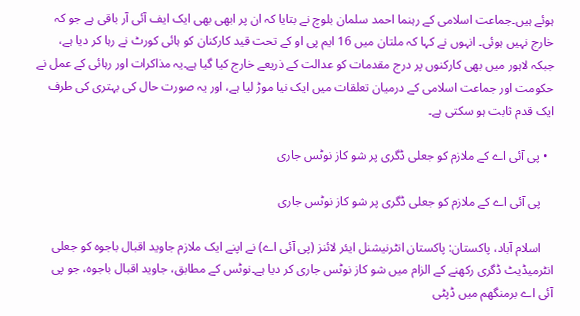ہوئے ہیں۔جماعت اسلامی کے رہنما احمد سلمان بلوچ نے بتایا کہ ان پر ابھی بھی ایک ایف آئی آر باقی ہے جو کہ خارج نہیں ہوئی۔ انہوں نے کہا کہ ملتان میں 16 ایم پی او کے تحت قید کارکنان کو ہائی کورٹ نے رہا کر دیا ہے، جبکہ لاہور میں بھی کارکنوں پر درج مقدمات کو عدالت کے ذریعے خارج کیا گیا ہے۔یہ مذاکرات اور رہائی کے عمل نے حکومت اور جماعت اسلامی کے درمیان تعلقات میں ایک نیا موڑ لیا ہے، اور یہ صورت حال کی بہتری کی طرف ایک قدم ثابت ہو سکتی ہے۔

  • پی آئی اے کے ملازم کو جعلی ڈگری پر شو کاز نوٹس جاری

    پی آئی اے کے ملازم کو جعلی ڈگری پر شو کاز نوٹس جاری

    اسلام آباد، پاکستان: پاکستان انٹرنیشنل ایئر لائنز (پی آئی اے) نے اپنے ایک ملازم جاوید اقبال باجوہ کو جعلی انٹرمیڈیٹ ڈگری رکھنے کے الزام میں شو کاز نوٹس جاری کر دیا ہے۔نوٹس کے مطابق، جاوید اقبال باجوہ، جو پی آئی اے برمنگھم میں ڈپٹی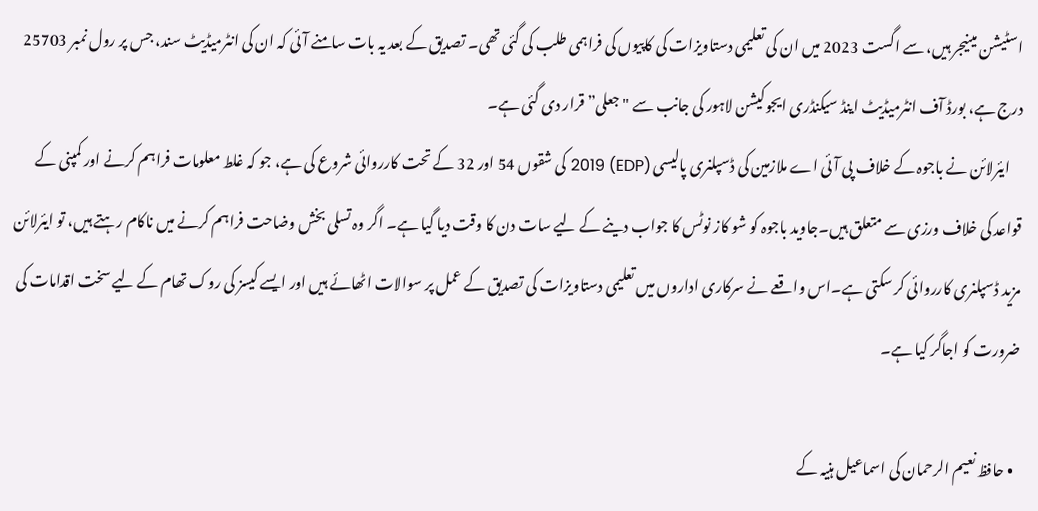اسٹیشن مینیجر ہیں، سے اگست 2023 میں ان کی تعلیمی دستاویزات کی کاپیوں کی فراہمی طلب کی گئی تھی۔ تصدیق کے بعد یہ بات سامنے آئی کہ ان کی انٹرمیڈیٹ سند، جس پر رول نمبر 25703 درج ہے، بورڈ آف انٹرمیڈیٹ اینڈ سیکنڈری ایجوکیشن لاہور کی جانب سے "جعلی” قرار دی گئی ہے۔
    ایئرلائن نے باجوہ کے خلاف پی آئی اے ملازمین کی ڈسپلنری پالیسی (EDP) 2019 کی شقوں 54 اور 32 کے تحت کارروائی شروع کی ہے، جو کہ غلط معلومات فراہم کرنے اور کمپنی کے قواعد کی خلاف ورزی سے متعلق ہیں۔جاوید باجوہ کو شو کاز نوٹس کا جواب دینے کے لیے سات دن کا وقت دیا گیا ہے۔ اگر وہ تسلی بخش وضاحت فراہم کرنے میں ناکام رہتے ہیں، تو ایئرلائن مزید ڈسپلنری کارروائی کر سکتی ہے۔اس واقعے نے سرکاری اداروں میں تعلیمی دستاویزات کی تصدیق کے عمل پر سوالات اٹھائے ہیں اور ایسے کیسز کی روک تھام کے لیے سخت اقدامات کی ضرورت کو اجاگر کیا ہے۔

  • حافظ نعیم الرحمان کی اسماعیل ہنیہ کے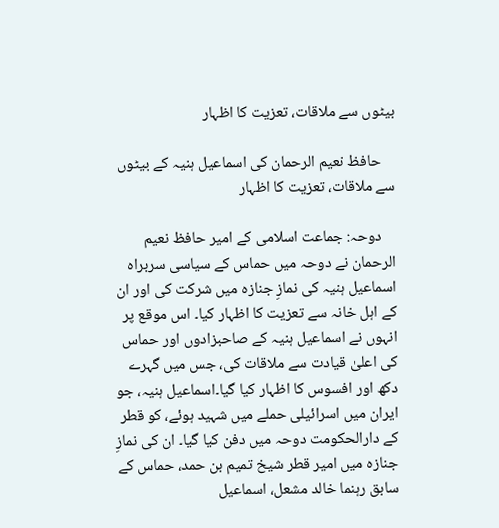بیٹوں سے ملاقات، تعزیت کا اظہار

    حافظ نعیم الرحمان کی اسماعیل ہنیہ کے بیٹوں سے ملاقات، تعزیت کا اظہار

    دوحہ: جماعت اسلامی کے امیر حافظ نعیم الرحمان نے دوحہ میں حماس کے سیاسی سربراہ اسماعیل ہنیہ کی نمازِ جنازہ میں شرکت کی اور ان کے اہل خانہ سے تعزیت کا اظہار کیا۔ اس موقع پر انہوں نے اسماعیل ہنیہ کے صاحبزادوں اور حماس کی اعلیٰ قیادت سے ملاقات کی، جس میں گہرے دکھ اور افسوس کا اظہار کیا گیا۔اسماعیل ہنیہ، جو ایران میں اسرائیلی حملے میں شہید ہوئے، کو قطر کے دارالحکومت دوحہ میں دفن کیا گیا۔ ان کی نمازِ جنازہ میں امیر قطر شیخ تمیم بن حمد، حماس کے سابق رہنما خالد مشعل، اسماعیل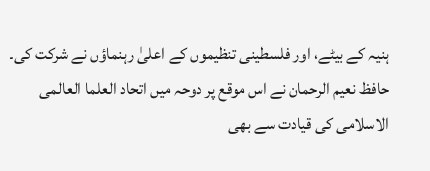ہنیہ کے بیٹے، اور فلسطینی تنظیموں کے اعلیٰ رہنماؤں نے شرکت کی۔ حافظ نعیم الرحمان نے اس موقع پر دوحہ میں اتحاد العلما العالمی الاسلامی کی قیادت سے بھی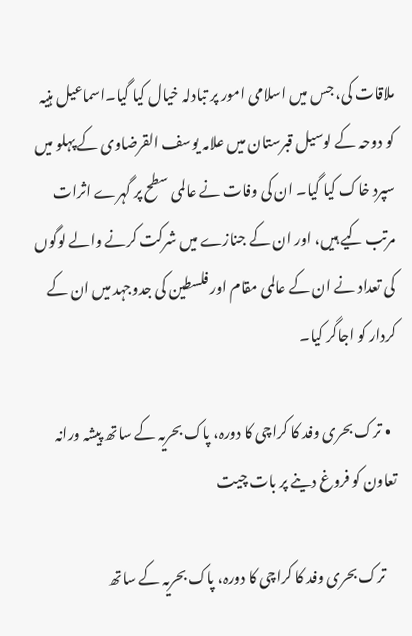ملاقات کی، جس میں اسلامی امور پر تبادلہ خیال کیا گیا۔اسماعیل ہنیہ کو دوحہ کے لوسیل قبرستان میں علامہ یوسف القرضاوی کے پہلو میں سپرد خاک کیا گیا۔ ان کی وفات نے عالمی سطح پر گہرے اثرات مرتب کیے ہیں، اور ان کے جنازے میں شرکت کرنے والے لوگوں کی تعداد نے ان کے عالمی مقام اور فلسطین کی جدوجہد میں ان کے کردار کو اجاگر کیا۔

  • ترک بحری وفد کا کراچی کا دورہ، پاک بحریہ کے ساتھ پیشہ ورانہ تعاون کو فروغ دینے پر بات چیت

    ترک بحری وفد کا کراچی کا دورہ، پاک بحریہ کے ساتھ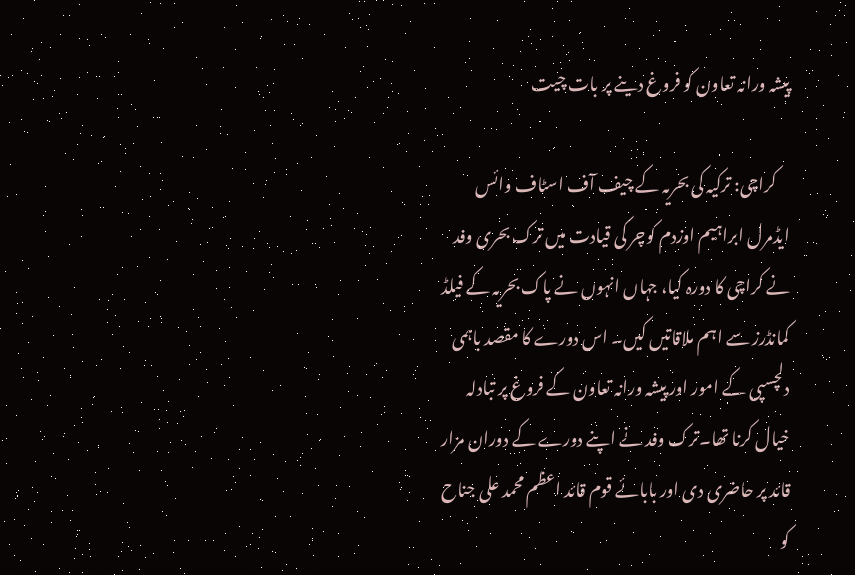پیشہ ورانہ تعاون کو فروغ دینے پر بات چیت

    کراچی: ترکیہ کی بحریہ کے چیف آف اسٹاف وائس ایڈمرل ابراہیم اوزدم کوچر کی قیادت میں ترک بحری وفد نے کراچی کا دورہ کیا، جہاں انہوں نے پاک بحریہ کے فیلڈ کمانڈرز سے اہم ملاقاتیں کیں۔ اس دورے کا مقصد باہمی دلچسپی کے امور اور پیشہ ورانہ تعاون کے فروغ پر تبادلہ خیال کرنا تھا۔ترک وفد نے اپنے دورے کے دوران مزار قائد پر حاضری دی اور بابائے قوم قائد اعظم محمد علی جناح کو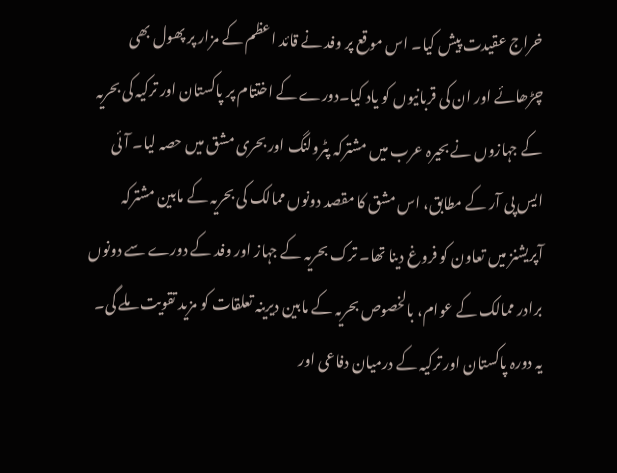خراج عقیدت پیش کیا۔ اس موقع پر وفد نے قائد اعظم کے مزار پر پھول بھی چڑھائے اور ان کی قربانیوں کو یاد کیا۔دورے کے اختتام پر پاکستان اور ترکیہ کی بحریہ کے جہازوں نے بحیرہ عرب میں مشترکہ پٹرولنگ اور بحری مشق میں حصہ لیا۔ آئی ایس پی آر کے مطابق، اس مشق کا مقصد دونوں ممالک کی بحریہ کے مابین مشترکہ آپریشنز میں تعاون کو فروغ دینا تھا۔ ترک بحریہ کے جہاز اور وفد کے دورے سے دونوں برادر ممالک کے عوام، بالخصوص بحریہ کے مابین دیرینہ تعلقات کو مزید تقویت ملے گی۔ یہ دورہ پاکستان اور ترکیہ کے درمیان دفاعی اور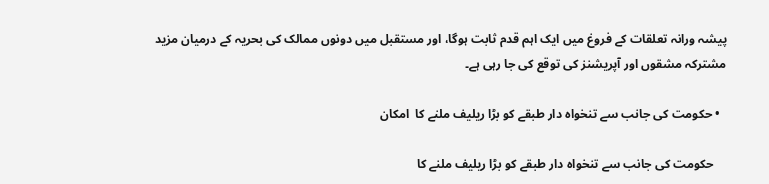پیشہ ورانہ تعلقات کے فروغ میں ایک اہم قدم ثابت ہوگا، اور مستقبل میں دونوں ممالک کی بحریہ کے درمیان مزید مشترکہ مشقوں اور آپریشنز کی توقع کی جا رہی ہے۔

  • حکومت کی جانب سے تنخواہ دار طبقے کو بڑا ریلیف ملنے کا  امکان

    حکومت کی جانب سے تنخواہ دار طبقے کو بڑا ریلیف ملنے کا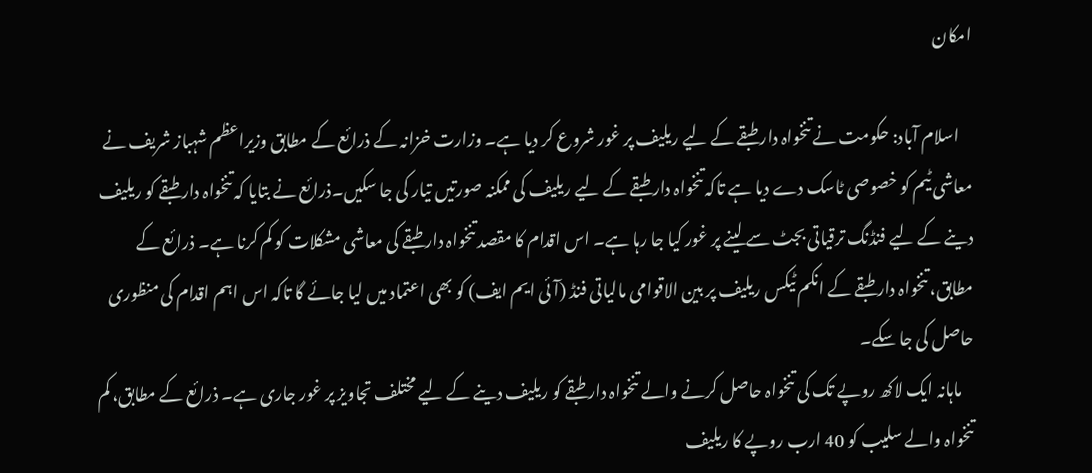امکان

    اسلام آباد: حکومت نے تنخواہ دار طبقے کے لیے ریلیف پر غور شروع کر دیا ہے۔ وزارت خزانہ کے ذرائع کے مطابق وزیراعظم شہباز شریف نے معاشی ٹیم کو خصوصی ٹاسک دے دیا ہے تاکہ تنخواہ دار طبقے کے لیے ریلیف کی ممکنہ صورتیں تیار کی جا سکیں۔ذرائع نے بتایا کہ تنخواہ دار طبقے کو ریلیف دینے کے لیے فنڈنگ ترقیاتی بجٹ سے لینے پر غور کیا جا رہا ہے۔ اس اقدام کا مقصد تنخواہ دار طبقے کی معاشی مشکلات کو کم کرنا ہے۔ ذرائع کے مطابق، تنخواہ دار طبقے کے انکم ٹیکس ریلیف پر بین الاقوامی مالیاتی فنڈ (آئی ایم ایف) کو بھی اعتماد میں لیا جائے گا تاکہ اس اہم اقدام کی منظوری حاصل کی جا سکے۔
    ماہانہ ایک لاکھ روپے تک کی تنخواہ حاصل کرنے والے تنخواہ دار طبقے کو ریلیف دینے کے لیے مختلف تجاویز پر غور جاری ہے۔ ذرائع کے مطابق، کم تنخواہ والے سلیب کو 40 ارب روپے کا ریلیف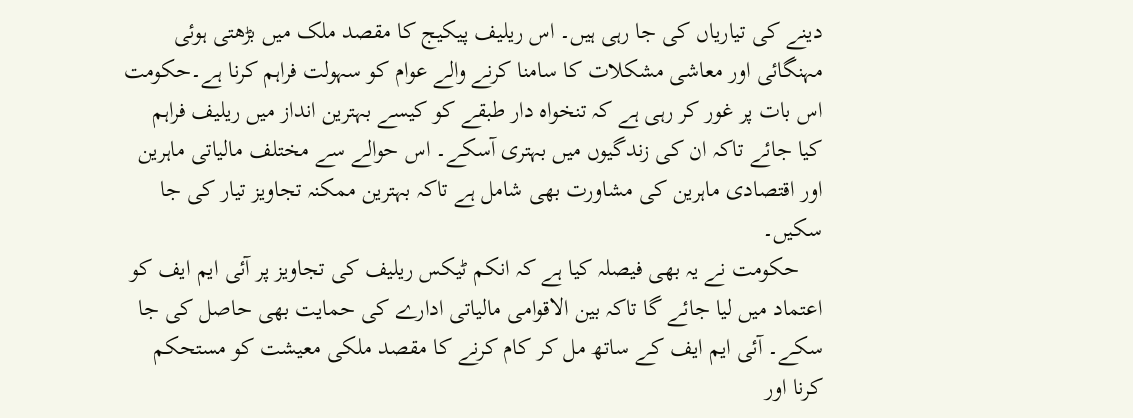دینے کی تیاریاں کی جا رہی ہیں۔ اس ریلیف پیکیج کا مقصد ملک میں بڑھتی ہوئی مہنگائی اور معاشی مشکلات کا سامنا کرنے والے عوام کو سہولت فراہم کرنا ہے۔حکومت اس بات پر غور کر رہی ہے کہ تنخواہ دار طبقے کو کیسے بہترین انداز میں ریلیف فراہم کیا جائے تاکہ ان کی زندگیوں میں بہتری آسکے۔ اس حوالے سے مختلف مالیاتی ماہرین اور اقتصادی ماہرین کی مشاورت بھی شامل ہے تاکہ بہترین ممکنہ تجاویز تیار کی جا سکیں۔
    حکومت نے یہ بھی فیصلہ کیا ہے کہ انکم ٹیکس ریلیف کی تجاویز پر آئی ایم ایف کو اعتماد میں لیا جائے گا تاکہ بین الاقوامی مالیاتی ادارے کی حمایت بھی حاصل کی جا سکے۔ آئی ایم ایف کے ساتھ مل کر کام کرنے کا مقصد ملکی معیشت کو مستحکم کرنا اور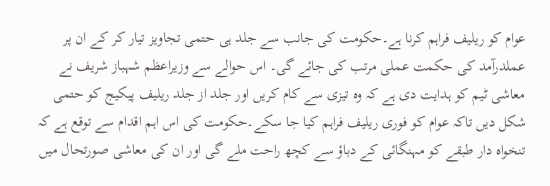عوام کو ریلیف فراہم کرنا ہے۔حکومت کی جانب سے جلد ہی حتمی تجاویز تیار کر کے ان پر عملدرآمد کی حکمت عملی مرتب کی جائے گی۔ اس حوالے سے وزیراعظم شہباز شریف نے معاشی ٹیم کو ہدایت دی ہے کہ وہ تیزی سے کام کریں اور جلد از جلد ریلیف پیکیج کو حتمی شکل دیں تاکہ عوام کو فوری ریلیف فراہم کیا جا سکے۔حکومت کی اس اہم اقدام سے توقع ہے کہ تنخواہ دار طبقے کو مہنگائی کے دباؤ سے کچھ راحت ملے گی اور ان کی معاشی صورتحال میں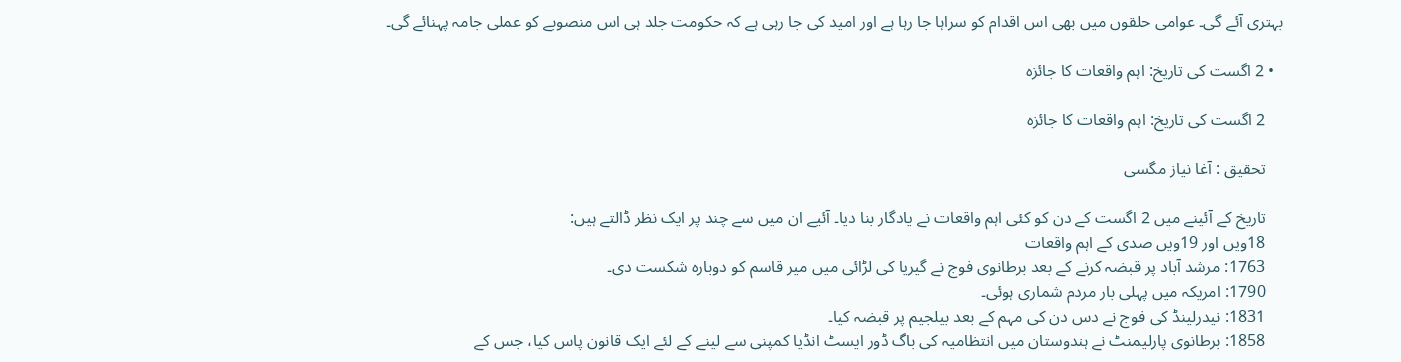بہتری آئے گی۔ عوامی حلقوں میں بھی اس اقدام کو سراہا جا رہا ہے اور امید کی جا رہی ہے کہ حکومت جلد ہی اس منصوبے کو عملی جامہ پہنائے گی۔

  • 2 اگست کی تاریخ: اہم واقعات کا جائزہ

    2 اگست کی تاریخ: اہم واقعات کا جائزہ

    تحقیق : آغا نیاز مگسی

    تاریخ کے آئینے میں 2 اگست کے دن کو کئی اہم واقعات نے یادگار بنا دیا۔ آئیے ان میں سے چند پر ایک نظر ڈالتے ہیں:
    18ویں اور 19ویں صدی کے اہم واقعات
    1763: مرشد آباد پر قبضہ کرنے کے بعد برطانوی فوج نے گیریا کی لڑائی میں میر قاسم کو دوبارہ شکست دی۔
    1790: امریکہ میں پہلی بار مردم شماری ہوئی۔
    1831: نیدرلینڈ کی فوج نے دس دن کی مہم کے بعد بیلجیم پر قبضہ کیا۔
    1858: برطانوی پارلیمنٹ نے ہندوستان میں انتظامیہ کی باگ ڈور ایسٹ انڈیا کمپنی سے لینے کے لئے ایک قانون پاس کیا، جس کے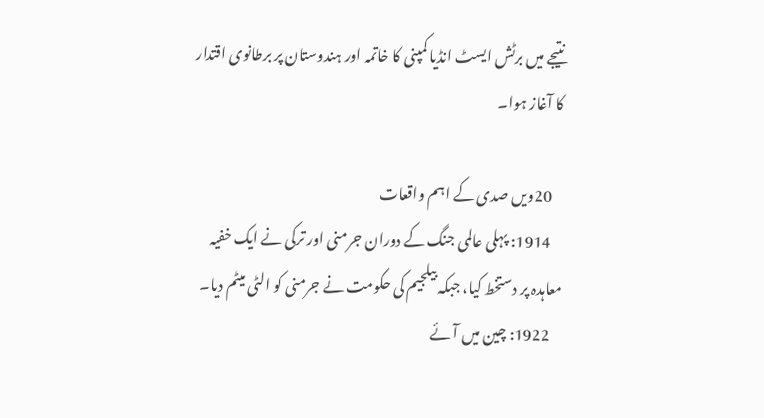نتیجے میں برٹش ایسٹ انڈیا کمپنی کا خاتمہ اور ہندوستان پر برطانوی اقتدار کا آغاز ہوا۔

    20ویں صدی کے اہم واقعات
    1914: پہلی عالمی جنگ کے دوران جرمنی اور ترکی نے ایک خفیہ معاہدہ پر دستخط کیا، جبکہ بیلجیم کی حکومت نے جرمنی کو الٹی میٹم دیا۔
    1922: چین میں آئے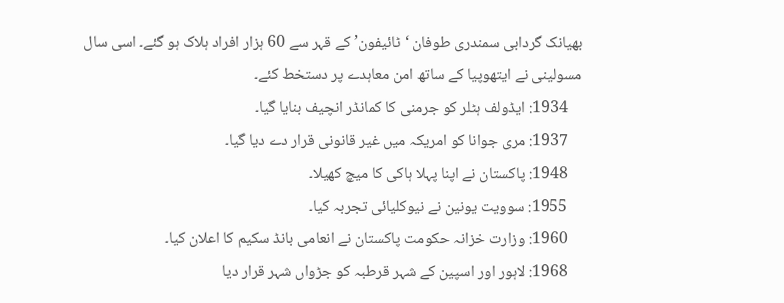بھیانک گردابی سمندری طوفان ‘ٹائیفون’ کے قہر سے 60 ہزار افراد ہلاک ہو گئے۔ اسی سال مسولینی نے ایتھوپیا کے ساتھ امن معاہدے پر دستخط کئے۔
    1934: ایڈولف ہٹلر کو جرمنی کا کمانڈر انچیف بنایا گیا۔
    1937: مری جوانا کو امریکہ میں غیر قانونی قرار دے دیا گیا۔
    1948: پاکستان نے اپنا پہلا ہاکی کا میچ کھیلا۔
    1955: سوویت یونین نے نیوکلیائی تجربہ کیا۔
    1960: وزارت خزانہ حکومت پاکستان نے انعامی بانڈ سکیم کا اعلان کیا۔
    1968: لاہور اور اسپین کے شہر قرطبہ کو جڑواں شہر قرار دیا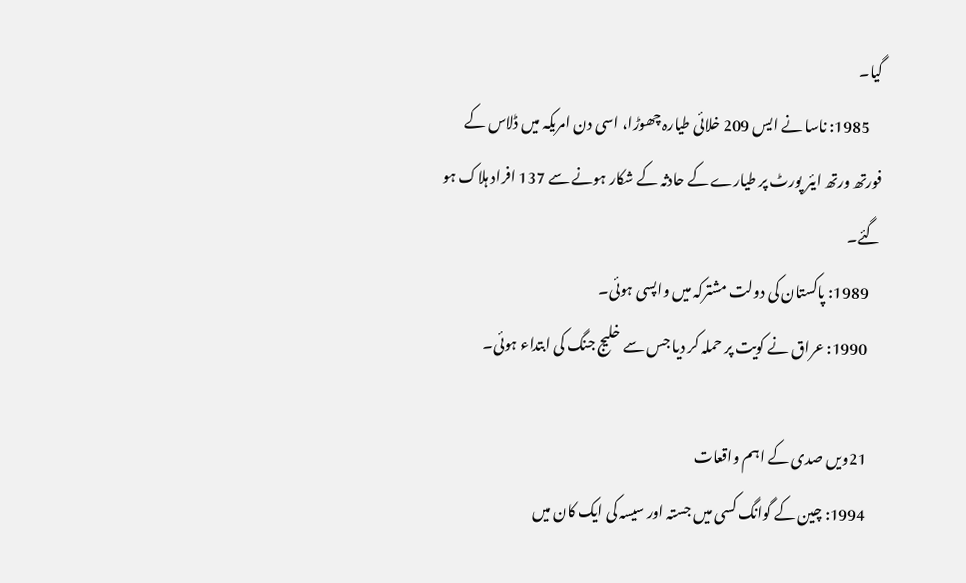گیا۔
    1985: ناسا نے ایس 209 خلائی طیارہ چھوڑا، اسی دن امریکہ میں ڈلاس کے فورتھ ورتھ ایئر پورٹ پر طیارے کے حادثہ کے شکار ہونے سے 137 افراد ہلاک ہو گئے۔
    1989: پاکستان کی دولت مشترکہ میں واپسی ہوئی۔
    1990: عراق نے کویت پر حملہ کر دیا جس سے خلیج جنگ کی ابتداء ہوئی۔

    21ویں صدی کے اہم واقعات
    1994: چین کے گوانگ کسی میں جستہ اور سیسہ کی ایک کان میں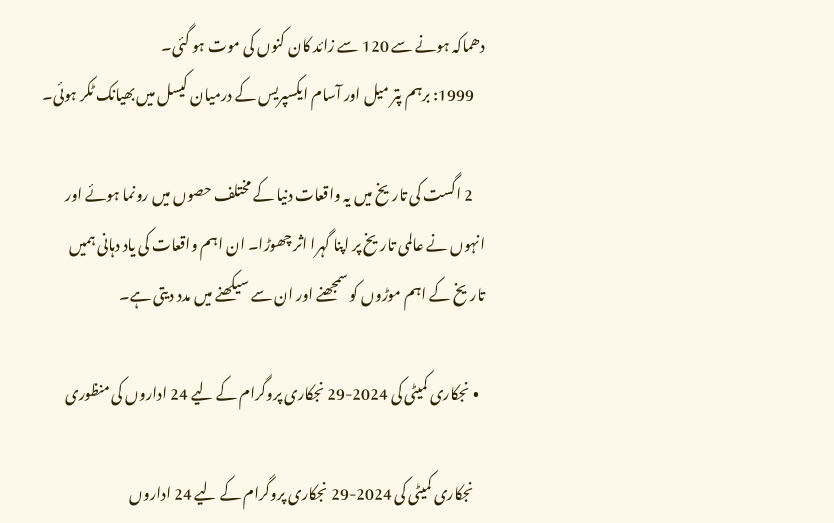دھماکہ ہونے سے 120 سے زائد کان کنوں کی موت ہو گئی۔
    1999: برہم پتر میل اور آسام ایکسپریس کے درمیان کیسل میں بھیانک ٹکر ہوئی۔

    2 اگست کی تاریخ میں یہ واقعات دنیا کے مختلف حصوں میں رونما ہوئے اور انہوں نے عالمی تاریخ پر اپنا گہرا اثر چھوڑا۔ ان اہم واقعات کی یاد دہانی ہمیں تاریخ کے اہم موڑوں کو سمجھنے اور ان سے سیکھنے میں مدد دیتی ہے۔

  • نجکاری کمیٹی کی 2024-29 نجکاری پروگرام کے لیے 24 اداروں کی منظوری

    نجکاری کمیٹی کی 2024-29 نجکاری پروگرام کے لیے 24 اداروں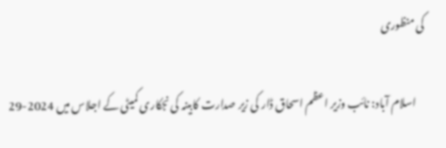کی منظوری

    اسلام آباد: نائب وزیر اعظم اسحاق ڈار کی زیر صدارت کابینہ کی نجکاری کمیٹی کے اجلاس میں 2024-29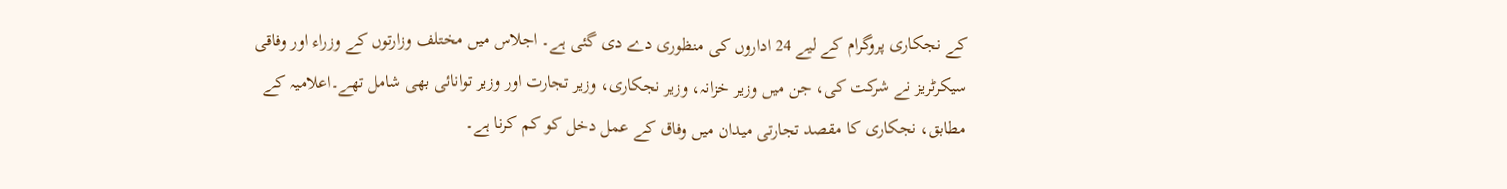کے نجکاری پروگرام کے لیے 24 اداروں کی منظوری دے دی گئی ہے۔ اجلاس میں مختلف وزارتوں کے وزراء اور وفاقی سیکرٹریز نے شرکت کی، جن میں وزیر خزانہ، وزیر نجکاری، وزیر تجارت اور وزیر توانائی بھی شامل تھے۔اعلامیہ کے مطابق، نجکاری کا مقصد تجارتی میدان میں وفاق کے عمل دخل کو کم کرنا ہے۔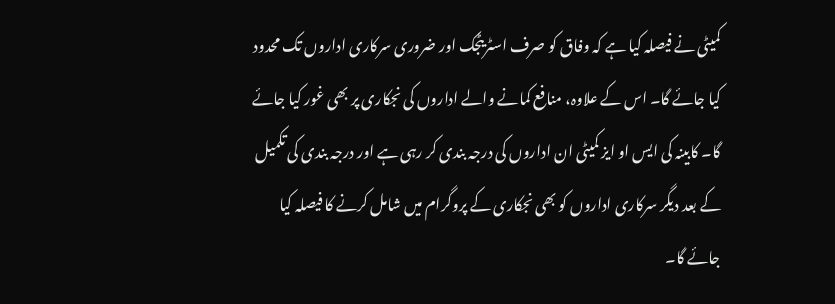کمیٹی نے فیصلہ کیا ہے کہ وفاق کو صرف اسٹریٹجک اور ضروری سرکاری اداروں تک محدود کیا جائے گا۔ اس کے علاوہ، منافع کمانے والے اداروں کی نجکاری پر بھی غور کیا جائے گا۔ کابینہ کی ایس او ایز کمیٹی ان اداروں کی درجہ بندی کر رہی ہے اور درجہ بندی کی تکمیل کے بعد دیگر سرکاری اداروں کو بھی نجکاری کے پروگرام میں شامل کرنے کا فیصلہ کیا جائے گا۔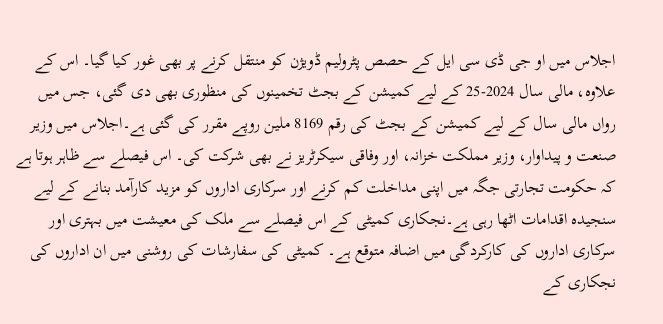اجلاس میں او جی ڈی سی ایل کے حصص پٹرولیم ڈویژن کو منتقل کرنے پر بھی غور کیا گیا۔ اس کے علاوہ، مالی سال 2024-25 کے لیے کمیشن کے بجٹ تخمینوں کی منظوری بھی دی گئی، جس میں رواں مالی سال کے لیے کمیشن کے بجٹ کی رقم 8169 ملین روپے مقرر کی گئی ہے۔اجلاس میں وزیر صنعت و پیداوار، وزیر مملکت خزانہ، اور وفاقی سیکرٹریز نے بھی شرکت کی۔ اس فیصلے سے ظاہر ہوتا ہے کہ حکومت تجارتی جگہ میں اپنی مداخلت کم کرنے اور سرکاری اداروں کو مزید کارآمد بنانے کے لیے سنجیدہ اقدامات اٹھا رہی ہے۔نجکاری کمیٹی کے اس فیصلے سے ملک کی معیشت میں بہتری اور سرکاری اداروں کی کارکردگی میں اضافہ متوقع ہے۔ کمیٹی کی سفارشات کی روشنی میں ان اداروں کی نجکاری کے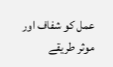عمل کو شفاف اور موثر طریقے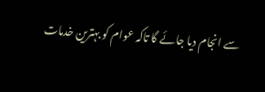سے انجام دیا جائے گا تاکہ عوام کو بہترین خدمات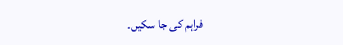فراہم کی جا سکیں۔